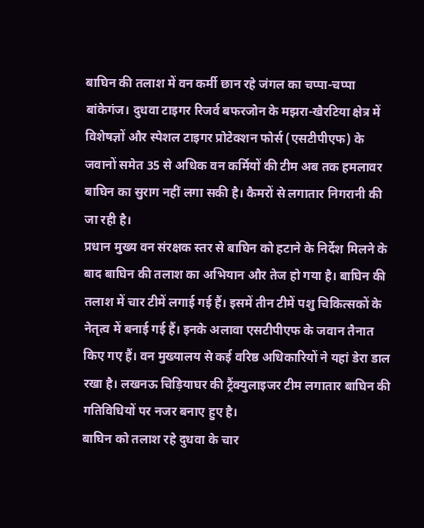बाघिन की तलाश में वन कर्मी छान रहे जंगल का चप्पा-चप्पा
बांकेगंज। दुधवा टाइगर रिजर्व बफरजोन के मझरा-खैरटिया क्षेत्र में विशेषज्ञों और स्पेशल टाइगर प्रोटेक्शन फोर्स (एसटीपीएफ) के जवानों समेत 35 से अधिक वन कर्मियों की टीम अब तक हमलावर बाघिन का सुराग नहीं लगा सकी है। कैमरों से लगातार निगरानी की जा रही है।
प्रधान मुख्य वन संरक्षक स्तर से बाघिन को हटाने के निर्देश मिलने के बाद बाघिन की तलाश का अभियान और तेज हो गया है। बाघिन की तलाश में चार टीमें लगाई गई हैं। इसमें तीन टीमें पशु चिकित्सकों के नेतृत्व में बनाई गई हैं। इनके अलावा एसटीपीएफ के जवान तैनात किए गए हैं। वन मुख्यालय से कई वरिष्ठ अधिकारियों ने यहां डेरा डाल रखा है। लखनऊ चिड़ियाघर की ट्रैंक्युलाइजर टीम लगातार बाघिन की गतिविधियों पर नजर बनाए हुए है।
बाघिन को तलाश रहे दुधवा के चार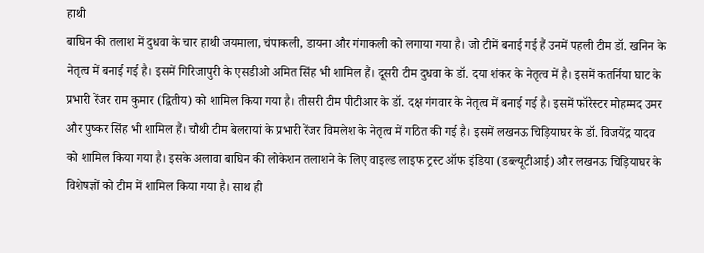हाथी
बाघिन की तलाश में दुधवा के चार हाथी जयमाला, चंपाकली, डायना और गंगाकली को लगाया गया है। जो टीमें बनाई गई हैं उनमें पहली टीम डॉ. खनिन के नेतृत्व में बनाई गई है। इसमें गिरिजापुरी के एसडीओ अमित सिंह भी शामिल हैं। दूसरी टीम दुधवा के डॉ. दया शंकर के नेतृत्व में है। इसमें कतर्निया घाट के प्रभारी रेंजर राम कुमार (द्वितीय) को शामिल किया गया है। तीसरी टीम पीटीआर के डॉ. दक्ष गंगवार के नेतृत्व में बनाई गई है। इसमें फॉरेस्टर मोहम्मद उमर और पुष्कर सिंह भी शामिल हैं। चौथी टीम बेलरायां के प्रभारी रेंजर विमलेश के नेतृत्व में गठित की गई है। इसमें लखनऊ चिड़ियाघर के डॉ. विजयेंद्र यादव को शामिल किया गया है। इसके अलावा बाघिन की लोकेशन तलाशने के लिए वाइल्ड लाइफ ट्रस्ट ऑफ इंडिया (डब्ल्यूटीआई) और लखनऊ चिड़ियाघर के विशेषज्ञों को टीम में शामिल किया गया है। साथ ही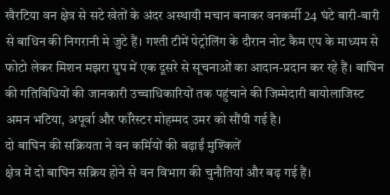खैरटिया वन क्षेत्र से सटे खेतों के अंदर अस्थायी मचान बनाकर वनकर्मी 24 घंटे बारी-बारी से बाधिन की निगरानी मे जुटे हैं। गश्ती टीमें पेट्रोलिंग के दौरान नोट कैम एप के माध्यम से फोटो लेकर मिशन मझरा ग्रुप में एक दूसरे से सूचनाओं का आदान-प्रदान कर रहे हैं। बाघिन की गतिविधियों की जानकारी उच्चाधिकारियों तक पहुंचाने की जिम्मेदारी बायोलाजिस्ट अमन भटिया, अपूर्वा और फॉरेस्टर मोहम्मद उमर को सौंपी गई है।
दो बाघिन की सक्रियता ने वन कर्मियों की बढ़ाईं मुश्किलें
क्षेत्र में दो बाघिन सक्रिय होने से वन विभाग की चुनौतियां और बढ़ गई हैं।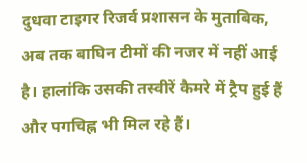दुधवा टाइगर रिजर्व प्रशासन के मुताबिक, अब तक बाघिन टीमों की नजर में नहीं आई है। हालांकि उसकी तस्वीरें कैमरे में ट्रैप हुई हैं और पगचिह्न भी मिल रहे हैं।